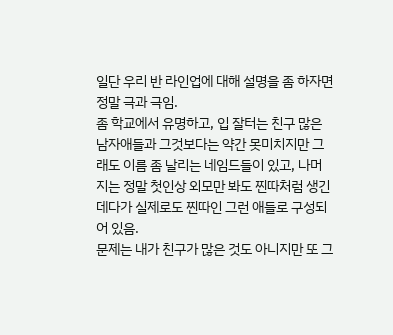일단 우리 반 라인업에 대해 설명을 좀 하자면 정말 극과 극임.
좀 학교에서 유명하고, 입 잘터는 친구 많은 남자애들과 그것보다는 약간 못미치지만 그래도 이름 좀 날리는 네임드들이 있고, 나머지는 정말 첫인상 외모만 봐도 찐따처럼 생긴 데다가 실제로도 찐따인 그런 애들로 구성되어 있음.
문제는 내가 친구가 많은 것도 아니지만 또 그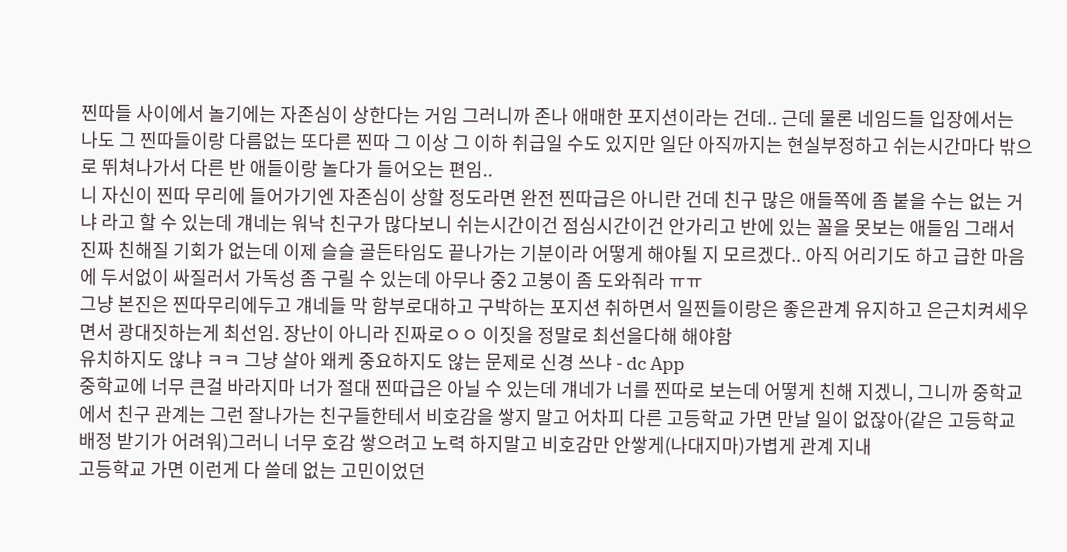찐따들 사이에서 놀기에는 자존심이 상한다는 거임 그러니까 존나 애매한 포지션이라는 건데.. 근데 물론 네임드들 입장에서는 나도 그 찐따들이랑 다름없는 또다른 찐따 그 이상 그 이하 취급일 수도 있지만 일단 아직까지는 현실부정하고 쉬는시간마다 밖으로 뛰쳐나가서 다른 반 애들이랑 놀다가 들어오는 편임..
니 자신이 찐따 무리에 들어가기엔 자존심이 상할 정도라면 완전 찐따급은 아니란 건데 친구 많은 애들쪽에 좀 붙을 수는 없는 거냐 라고 할 수 있는데 걔네는 워낙 친구가 많다보니 쉬는시간이건 점심시간이건 안가리고 반에 있는 꼴을 못보는 애들임 그래서 진짜 친해질 기회가 없는데 이제 슬슬 골든타임도 끝나가는 기분이라 어떻게 해야될 지 모르겠다.. 아직 어리기도 하고 급한 마음에 두서없이 싸질러서 가독성 좀 구릴 수 있는데 아무나 중2 고붕이 좀 도와줘라 ㅠㅠ
그냥 본진은 찐따무리에두고 걔네들 막 함부로대하고 구박하는 포지션 취하면서 일찐들이랑은 좋은관계 유지하고 은근치켜세우면서 광대짓하는게 최선임. 장난이 아니라 진짜로ㅇㅇ 이짓을 정말로 최선을다해 해야함
유치하지도 않냐 ㅋㅋ 그냥 살아 왜케 중요하지도 않는 문제로 신경 쓰냐 - dc App
중학교에 너무 큰걸 바라지마 너가 절대 찐따급은 아닐 수 있는데 걔네가 너를 찐따로 보는데 어떻게 친해 지겠니, 그니까 중학교에서 친구 관계는 그런 잘나가는 친구들한테서 비호감을 쌓지 말고 어차피 다른 고등학교 가면 만날 일이 없잖아(같은 고등학교 배정 받기가 어려워)그러니 너무 호감 쌓으려고 노력 하지말고 비호감만 안쌓게(나대지마)가볍게 관계 지내
고등학교 가면 이런게 다 쓸데 없는 고민이었던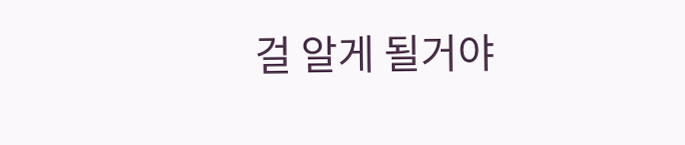걸 알게 될거야